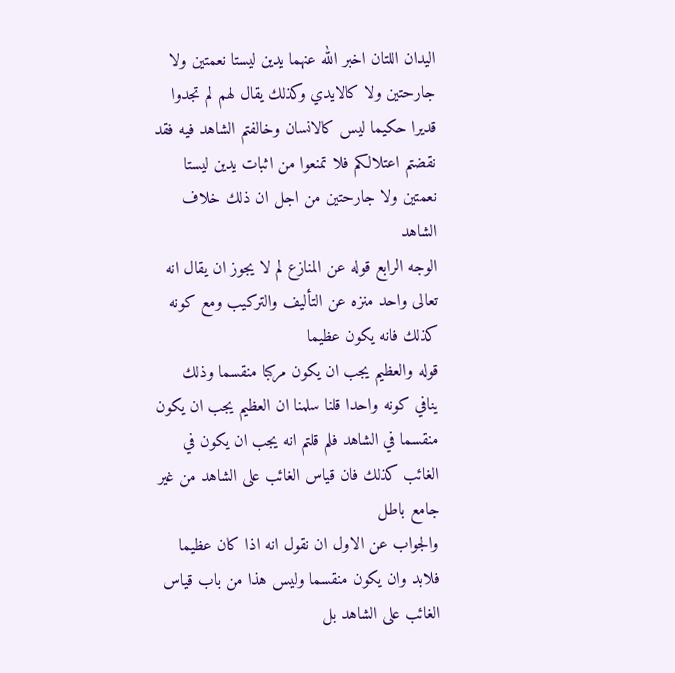اليدان اللتان اخبر الله عنهما يدين ليستا نعمتين ولا جارحتين ولا كالايدي وكذلك يقال لهم لم تجدوا قديرا حكيما ليس كالانسان وخالفتم الشاهد فيه فقد نقضتم اعتلالكم فلا تمنعوا من اثبات يدين ليستا نعمتين ولا جارحتين من اجل ان ذلك خلاف الشاهد
الوجه الرابع قوله عن المنازع لم لا يجوز ان يقال انه تعالى واحد منزه عن التأليف والتركيب ومع كونه كذلك فانه يكون عظيما
قوله والعظيم يجب ان يكون مركبا منقسما وذلك ينافي كونه واحدا قلنا سلمنا ان العظيم يجب ان يكون منقسما في الشاهد فلم قلتم انه يجب ان يكون في الغائب كذلك فان قياس الغائب على الشاهد من غير جامع باطل
والجواب عن الاول ان نقول انه اذا كان عظيما فلابد وان يكون منقسما وليس هذا من باب قياس الغائب على الشاهد بل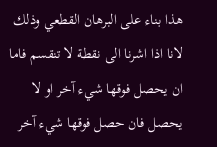هذا بناء على البرهان القطعي وذلك لانا اذا اشرنا الى نقطة لا تنقسم فاما ان يحصل فوقها شيء آخر او لا يحصل فان حصل فوقها شيء آخر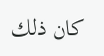كان ذلك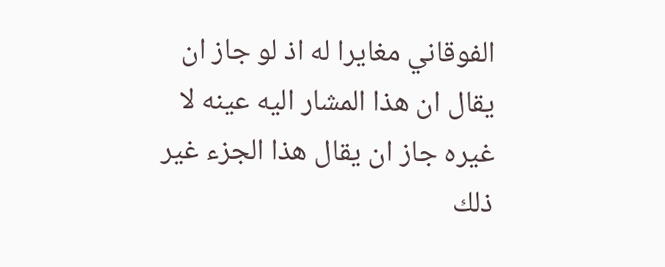الفوقاني مغايرا له اذ لو جاز ان يقال ان هذا المشار اليه عينه لا غيره جاز ان يقال هذا الجزء غير ذلك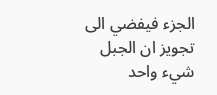الجزء فيفضي الى تجويز ان الجبل شيء واحد